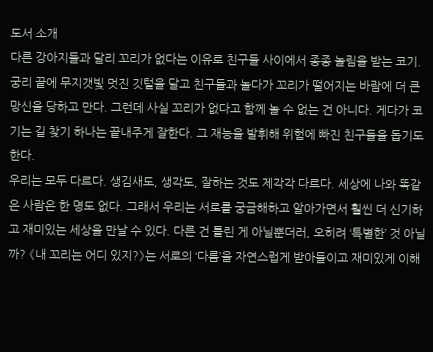도서 소개
다른 강아지들과 달리 꼬리가 없다는 이유로 친구들 사이에서 종종 놀림을 받는 코기. 궁리 끝에 무지갯빛 멋진 깃털을 달고 친구들과 놀다가 꼬리가 떨어지는 바람에 더 큰 망신을 당하고 만다. 그런데 사실 꼬리가 없다고 함께 놀 수 없는 건 아니다. 게다가 코기는 길 찾기 하나는 끝내주게 잘한다. 그 재능을 발휘해 위험에 빠진 친구들을 돕기도 한다.
우리는 모두 다르다. 생김새도, 생각도, 잘하는 것도 제각각 다르다. 세상에 나와 똑같은 사람은 한 명도 없다. 그래서 우리는 서로를 궁금해하고 알아가면서 훨씬 더 신기하고 재미있는 세상을 만날 수 있다. 다른 건 틀린 게 아닐뿐더러, 오히려 ‘특별한’ 것 아닐까? 《내 꼬리는 어디 있지?》는 서로의 ‘다름’을 자연스럽게 받아들이고 재미있게 이해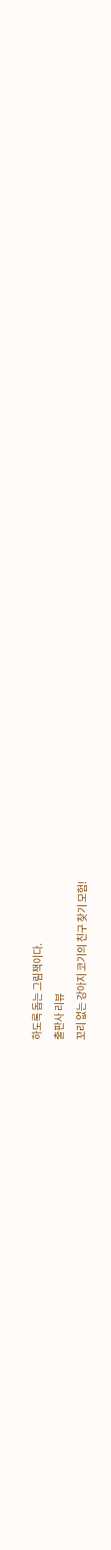하도록 돕는 그림책이다.
출판사 리뷰
꼬리 없는 강아지 코기의 친구 찾기 모험!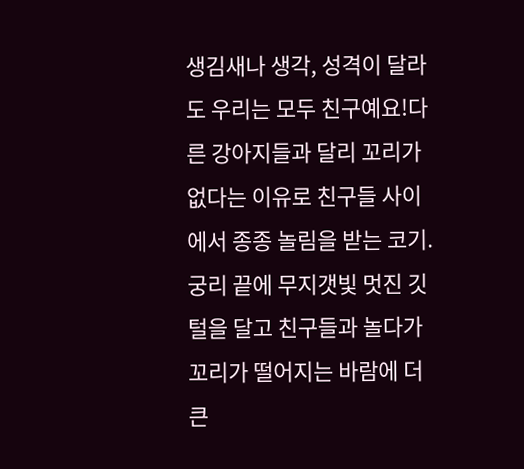생김새나 생각, 성격이 달라도 우리는 모두 친구예요!다른 강아지들과 달리 꼬리가 없다는 이유로 친구들 사이에서 종종 놀림을 받는 코기. 궁리 끝에 무지갯빛 멋진 깃털을 달고 친구들과 놀다가 꼬리가 떨어지는 바람에 더 큰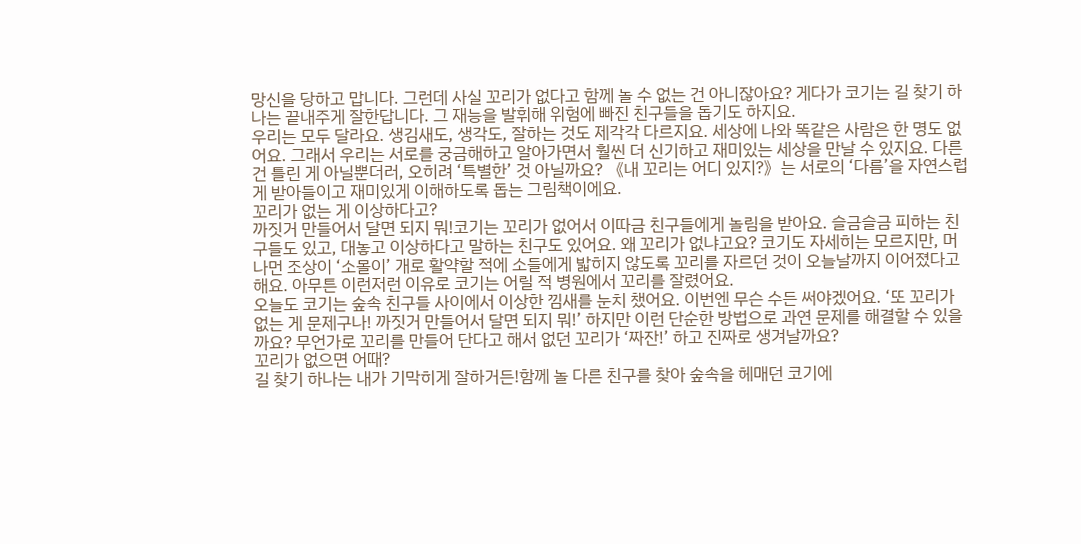망신을 당하고 맙니다. 그런데 사실 꼬리가 없다고 함께 놀 수 없는 건 아니잖아요? 게다가 코기는 길 찾기 하나는 끝내주게 잘한답니다. 그 재능을 발휘해 위험에 빠진 친구들을 돕기도 하지요.
우리는 모두 달라요. 생김새도, 생각도, 잘하는 것도 제각각 다르지요. 세상에 나와 똑같은 사람은 한 명도 없어요. 그래서 우리는 서로를 궁금해하고 알아가면서 훨씬 더 신기하고 재미있는 세상을 만날 수 있지요. 다른 건 틀린 게 아닐뿐더러, 오히려 ‘특별한’ 것 아닐까요? 《내 꼬리는 어디 있지?》는 서로의 ‘다름’을 자연스럽게 받아들이고 재미있게 이해하도록 돕는 그림책이에요.
꼬리가 없는 게 이상하다고?
까짓거 만들어서 달면 되지 뭐!코기는 꼬리가 없어서 이따금 친구들에게 놀림을 받아요. 슬금슬금 피하는 친구들도 있고, 대놓고 이상하다고 말하는 친구도 있어요. 왜 꼬리가 없냐고요? 코기도 자세히는 모르지만, 머나먼 조상이 ‘소몰이’ 개로 활약할 적에 소들에게 밟히지 않도록 꼬리를 자르던 것이 오늘날까지 이어졌다고 해요. 아무튼 이런저런 이유로 코기는 어릴 적 병원에서 꼬리를 잘렸어요.
오늘도 코기는 숲속 친구들 사이에서 이상한 낌새를 눈치 챘어요. 이번엔 무슨 수든 써야겠어요. ‘또 꼬리가 없는 게 문제구나! 까짓거 만들어서 달면 되지 뭐!’ 하지만 이런 단순한 방법으로 과연 문제를 해결할 수 있을까요? 무언가로 꼬리를 만들어 단다고 해서 없던 꼬리가 ‘짜잔!’ 하고 진짜로 생겨날까요?
꼬리가 없으면 어때?
길 찾기 하나는 내가 기막히게 잘하거든!함께 놀 다른 친구를 찾아 숲속을 헤매던 코기에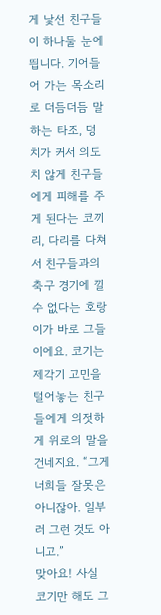게 낯선 친구들이 하나둘 눈에 띕니다. 기어들어 가는 목소리로 더듬더듬 말하는 타조, 덩치가 커서 의도치 않게 친구들에게 피해를 주게 된다는 코끼리, 다리를 다쳐서 친구들과의 축구 경기에 낄 수 없다는 호랑이가 바로 그들이에요. 코기는 제각기 고민을 털어놓는 친구들에게 의젓하게 위로의 말을 건네지요. “그게 너희들 잘못은 아니잖아. 일부러 그런 것도 아니고.”
맞아요! 사실 코기만 해도 그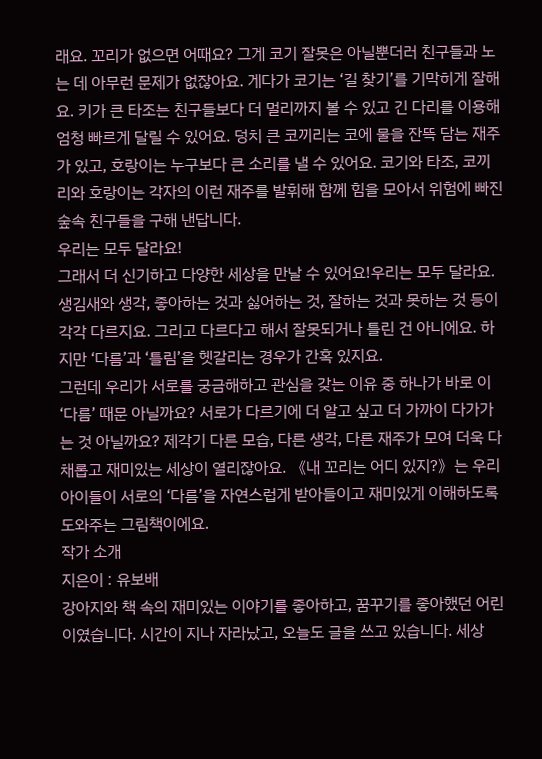래요. 꼬리가 없으면 어때요? 그게 코기 잘못은 아닐뿐더러 친구들과 노는 데 아무런 문제가 없잖아요. 게다가 코기는 ‘길 찾기’를 기막히게 잘해요. 키가 큰 타조는 친구들보다 더 멀리까지 볼 수 있고 긴 다리를 이용해 엄청 빠르게 달릴 수 있어요. 덩치 큰 코끼리는 코에 물을 잔뜩 담는 재주가 있고, 호랑이는 누구보다 큰 소리를 낼 수 있어요. 코기와 타조, 코끼리와 호랑이는 각자의 이런 재주를 발휘해 함께 힘을 모아서 위험에 빠진 숲속 친구들을 구해 낸답니다.
우리는 모두 달라요!
그래서 더 신기하고 다양한 세상을 만날 수 있어요!우리는 모두 달라요. 생김새와 생각, 좋아하는 것과 싫어하는 것, 잘하는 것과 못하는 것 등이 각각 다르지요. 그리고 다르다고 해서 잘못되거나 틀린 건 아니에요. 하지만 ‘다름’과 ‘틀림’을 헷갈리는 경우가 간혹 있지요.
그런데 우리가 서로를 궁금해하고 관심을 갖는 이유 중 하나가 바로 이 ‘다름’ 때문 아닐까요? 서로가 다르기에 더 알고 싶고 더 가까이 다가가는 것 아닐까요? 제각기 다른 모습, 다른 생각, 다른 재주가 모여 더욱 다채롭고 재미있는 세상이 열리잖아요. 《내 꼬리는 어디 있지?》는 우리 아이들이 서로의 ‘다름’을 자연스럽게 받아들이고 재미있게 이해하도록 도와주는 그림책이에요.
작가 소개
지은이 : 유보배
강아지와 책 속의 재미있는 이야기를 좋아하고, 꿈꾸기를 좋아했던 어린이였습니다. 시간이 지나 자라났고, 오늘도 글을 쓰고 있습니다. 세상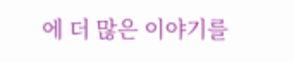에 더 많은 이야기를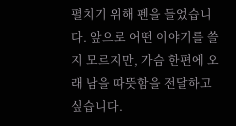펼치기 위해 펜을 들었습니다. 앞으로 어떤 이야기를 쓸지 모르지만, 가슴 한편에 오래 남을 따뜻함을 전달하고 싶습니다.